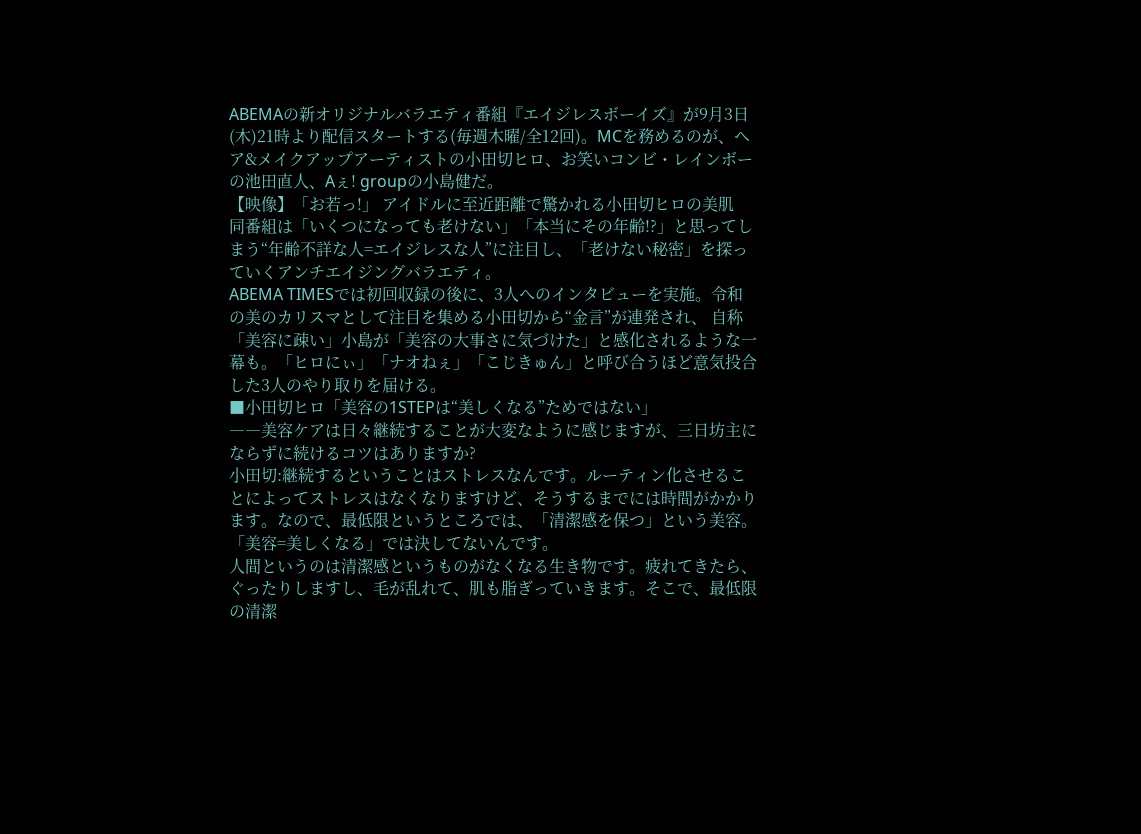ABEMAの新オリジナルバラエティ番組『エイジレスボーイズ』が9月3日(木)21時より配信スタートする(毎週木曜/全12回)。MCを務めるのが、ヘア&メイクアップアーティストの小田切ヒロ、お笑いコンビ・レインボーの池田直人、Aぇ! groupの小島健だ。
【映像】「お若っ!」 アイドルに至近距離で驚かれる小田切ヒロの美肌
同番組は「いくつになっても老けない」「本当にその年齢!?」と思ってしまう“年齢不詳な人=エイジレスな人”に注目し、「老けない秘密」を探っていくアンチエイジングバラエティ。
ABEMA TIMESでは初回収録の後に、3人へのインタビューを実施。令和の美のカリスマとして注目を集める小田切から“金言”が連発され、 自称「美容に疎い」小島が「美容の大事さに気づけた」と感化されるような一幕も。「ヒロにぃ」「ナオねぇ」「こじきゅん」と呼び合うほど意気投合した3人のやり取りを届ける。
■小田切ヒロ「美容の1STEPは“美しくなる”ためではない」
――美容ケアは日々継続することが大変なように感じますが、三日坊主にならずに続けるコツはありますか?
小田切:継続するということはストレスなんです。ルーティン化させることによってストレスはなくなりますけど、そうするまでには時間がかかります。なので、最低限というところでは、「清潔感を保つ」という美容。「美容=美しくなる」では決してないんです。
人間というのは清潔感というものがなくなる生き物です。疲れてきたら、ぐったりしますし、毛が乱れて、肌も脂ぎっていきます。そこで、最低限の清潔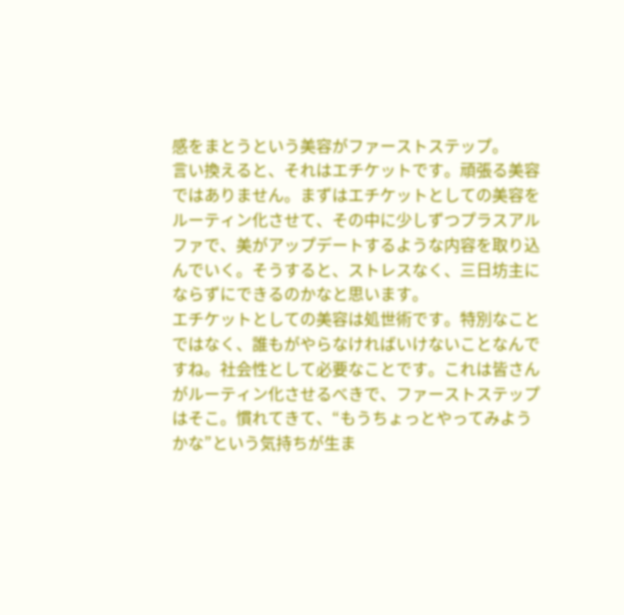感をまとうという美容がファーストステップ。
言い換えると、それはエチケットです。頑張る美容ではありません。まずはエチケットとしての美容をルーティン化させて、その中に少しずつプラスアルファで、美がアップデートするような内容を取り込んでいく。そうすると、ストレスなく、三日坊主にならずにできるのかなと思います。
エチケットとしての美容は処世術です。特別なことではなく、誰もがやらなければいけないことなんですね。社会性として必要なことです。これは皆さんがルーティン化させるべきで、ファーストステップはそこ。慣れてきて、“もうちょっとやってみようかな”という気持ちが生ま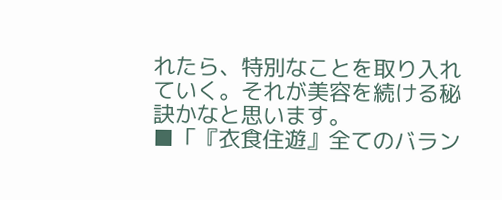れたら、特別なことを取り入れていく。それが美容を続ける秘訣かなと思います。
■「『衣食住遊』全てのバラン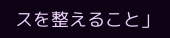スを整えること」